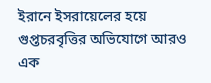ইরানে ইসরায়েলের হয়ে গুপ্তচরবৃত্তির অভিযোগে আরও এক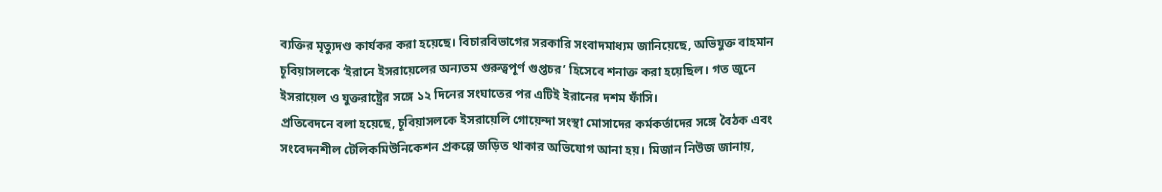ব্যক্তির মৃত্যুদণ্ড কার্যকর করা হয়েছে। বিচারবিভাগের সরকারি সংবাদমাধ্যম জানিয়েছে, অভিযুক্ত বাহমান চূবিয়াসলকে ‘ইরানে ইসরায়েলের অন্যতম গুরুত্বপূর্ণ গুপ্তচর’ হিসেবে শনাক্ত করা হয়েছিল। গত জুনে ইসরায়েল ও যুক্তরাষ্ট্রের সঙ্গে ১২ দিনের সংঘাতের পর এটিই ইরানের দশম ফাঁসি।
প্রতিবেদনে বলা হয়েছে, চূবিয়াসলকে ইসরায়েলি গোয়েন্দা সংস্থা মোসাদের কর্মকর্তাদের সঙ্গে বৈঠক এবং সংবেদনশীল টেলিকমিউনিকেশন প্রকল্পে জড়িত থাকার অভিযোগ আনা হয়। মিজান নিউজ জানায়,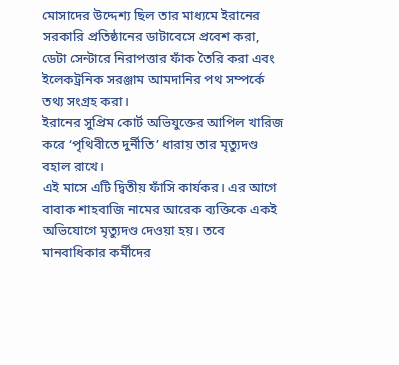মোসাদের উদ্দেশ্য ছিল তার মাধ্যমে ইরানের সরকারি প্রতিষ্ঠানের ডাটাবেসে প্রবেশ করা, ডেটা সেন্টারে নিরাপত্তার ফাঁক তৈরি করা এবং ইলেকট্রনিক সরঞ্জাম আমদানির পথ সম্পর্কে তথ্য সংগ্রহ করা।
ইরানের সুপ্রিম কোর্ট অভিযুক্তের আপিল খারিজ করে ‘পৃথিবীতে দুর্নীতি’ ধারায় তার মৃত্যুদণ্ড বহাল রাখে।
এই মাসে এটি দ্বিতীয় ফাঁসি কার্যকর। এর আগে বাবাক শাহবাজি নামের আরেক ব্যক্তিকে একই অভিযোগে মৃত্যুদণ্ড দেওয়া হয়। তবে মানবাধিকার কর্মীদের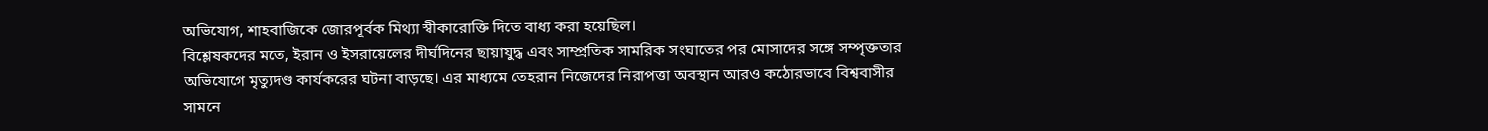অভিযোগ, শাহবাজিকে জোরপূর্বক মিথ্যা স্বীকারোক্তি দিতে বাধ্য করা হয়েছিল।
বিশ্লেষকদের মতে, ইরান ও ইসরায়েলের দীর্ঘদিনের ছায়াযুদ্ধ এবং সাম্প্রতিক সামরিক সংঘাতের পর মোসাদের সঙ্গে সম্পৃক্ততার অভিযোগে মৃত্যুদণ্ড কার্যকরের ঘটনা বাড়ছে। এর মাধ্যমে তেহরান নিজেদের নিরাপত্তা অবস্থান আরও কঠোরভাবে বিশ্ববাসীর সামনে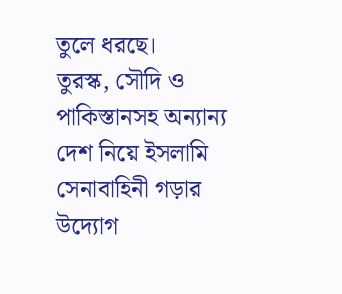তুলে ধরছে।
তুরস্ক, সৌদি ও পাকিস্তানসহ অন্যান্য দেশ নিয়ে ইসলামি সেনাবাহিনী গড়ার উদ্যোগ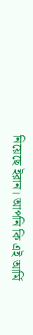নিয়েছে ইরান। আপনি কি এই আর্মি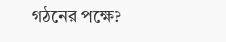গঠনের পক্ষে?